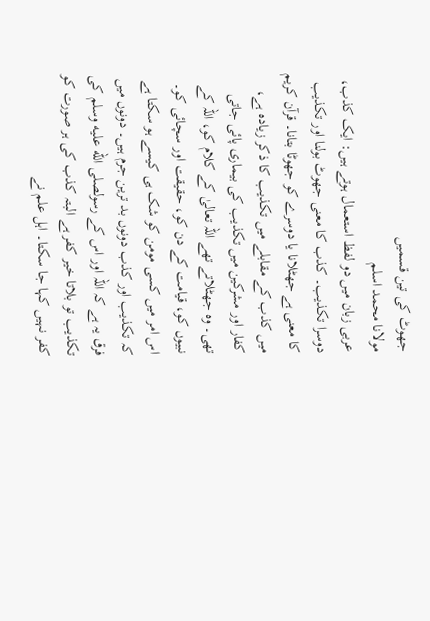جھوٹ کی تین قسمیں
مولانا محمد اسلم
عربی زبان میں دو لفظ استعمال ہوتے ہیں: ایک کذب، دوسرا تکذیب۔ کذب کا معنی جھوٹ بولنا اور تکذیب کا معنی ہے جھٹلانا یا دوسرے کو جھوٹا بتانا۔ قرآن کریم میں کذب کے مقابلے میں تکذیب کا ذکر زیادہ ہے، کفار اور مشرکین میں تکذیب کی بیماری پائی جاتی تھی۔ وہ جھٹلاتے تھے اللہ تعالیٰ کے کلام کو، اللہ کے نبیوں کو، قیامت کے دن کو، حقیقت اور سچائی کو۔ اس امر میں کسی مومن کو شک ہی کیسے ہو سکتا ہے کہ تکذیب اور کذب دونوں بد ترین جرم ہیں۔ دونوں میں فرق یہ ہے کہ اللہ اور اس کے رسولصلى الله عليه وسلم کی تکذیب تو بلاتا خیر کفر ہے البتہ کذب کی ہر صورت کو کفر نہیں کہا جا سکتا۔ اہل علم نے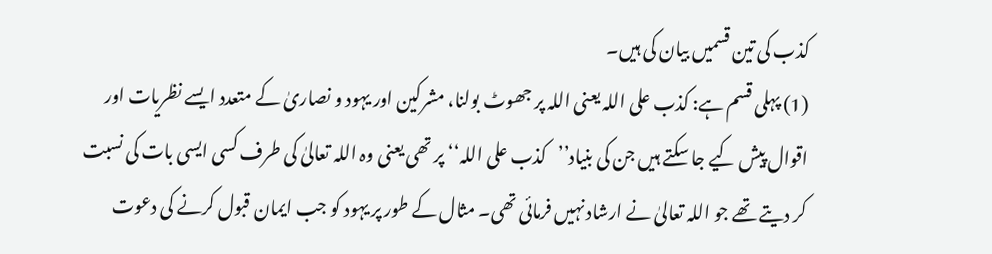کذب کی تین قسمیں بیان کی ہیں۔
(1) پہلی قسم ہے: کذب علی اللہ یعنی اللہ پر جھوٹ بولنا، مشرکین اور یہود و نصاریٰ کے متعدد ایسے نظریات اور اقوال پیش کیے جا سکتے ہیں جن کی بنیاد’’کذب علی اللہ‘‘ پر تھی یعنی وہ اللہ تعالیٰ کی طرف کسی ایسی بات کی نسبت کر دیتے تھے جو اللہ تعالیٰ نے ارشاد نہیں فرمائی تھی۔ مثال کے طور پر یہود کو جب ایمان قبول کرنے کی دعوت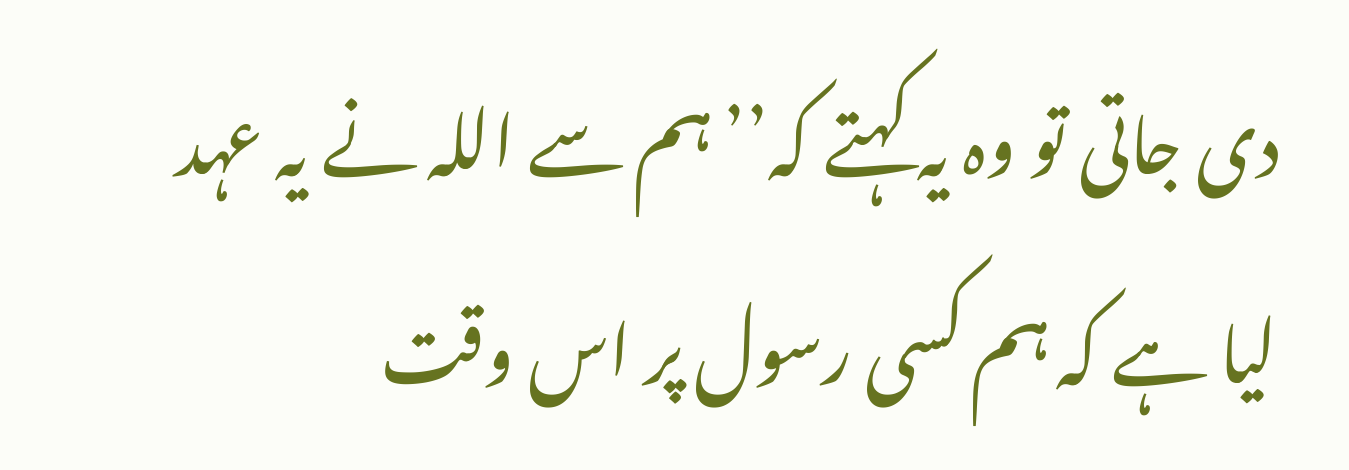دی جاتی تو وہ یہ کہتے کہ’’ہم سے اللہ نے یہ عہد لیا ہے کہ ہم کسی رسول پر اس وقت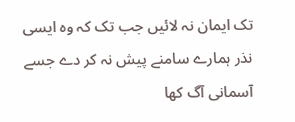تک ایمان نہ لائیں جب تک کہ وہ ایسی نذر ہمارے سامنے پیش نہ کر دے جسے آسمانی آگ کھا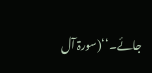جائے۔‘‘(سورۃ آل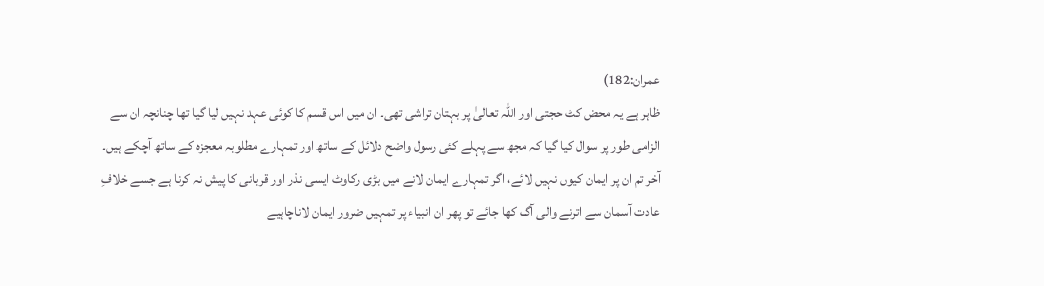عمران:182)
ظاہر ہے یہ محض کٹ حجتی اور اللہ تعالیٰ پر بہتان تراشی تھی۔ ان میں اس قسم کا کوئی عہد نہیں لیا گیا تھا چنانچہ ان سے الزامی طور پر سوال کیا گیا کہ مجھ سے پہلے کئی رسول واضح دلائل کے ساتھ اور تمہارے مطلوبہ معجزہ کے ساتھ آچکے ہیں۔ آخر تم ان پر ایمان کیوں نہیں لائے، اگر تمہارے ایمان لانے میں بڑی رکاوٹ ایسی نذر اور قربانی کا پیش نہ کرنا ہے جسے خلافِ عادت آسمان سے اترنے والی آگ کھا جائے تو پھر ان انبیاء پر تمہیں ضرور ایمان لاناچاہیے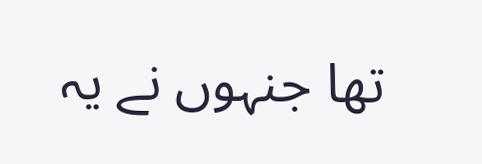تھا جنہوں نے یہ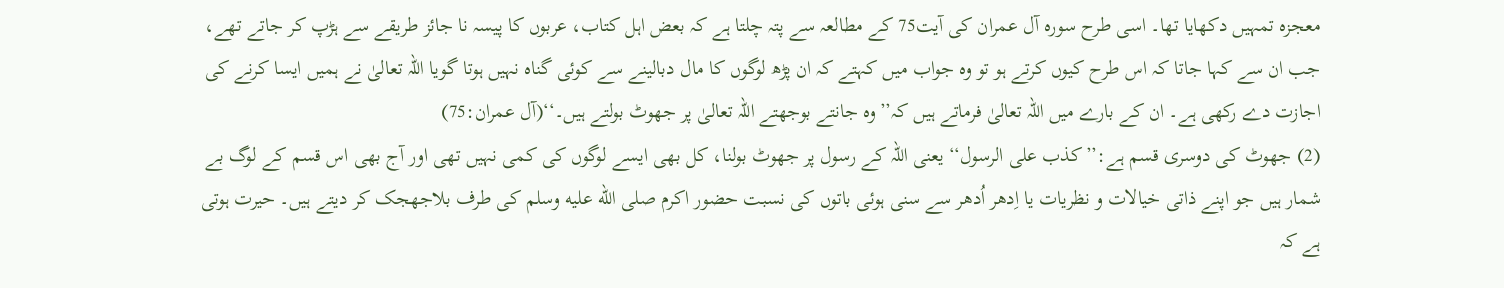معجزہ تمہیں دکھایا تھا۔ اسی طرح سورہ آل عمران کی آیت75 کے مطالعہ سے پتہ چلتا ہے کہ بعض اہل کتاب، عربوں کا پیسہ نا جائز طریقے سے ہڑپ کر جاتے تھے، جب ان سے کہا جاتا کہ اس طرح کیوں کرتے ہو تو وہ جواب میں کہتے کہ ان پڑھ لوگوں کا مال دبالینے سے کوئی گناہ نہیں ہوتا گویا اللہ تعالیٰ نے ہمیں ایسا کرنے کی اجازت دے رکھی ہے۔ ان کے بارے میں اللہ تعالیٰ فرماتے ہیں کہ’’وہ جانتے بوجھتے اللہ تعالیٰ پر جھوٹ بولتے ہیں۔‘‘(آل عمران:75)
(2) جھوٹ کی دوسری قسم ہے:’’کذب علی الرسول‘‘ یعنی اللہ کے رسول پر جھوٹ بولنا، کل بھی ایسے لوگوں کی کمی نہیں تھی اور آج بھی اس قسم کے لوگ بے شمار ہیں جو اپنے ذاتی خیالات و نظریات یا اِدھر اُدھر سے سنی ہوئی باتوں کی نسبت حضور اکرم صلى الله عليه وسلم کی طرف بلاجھجک کر دیتے ہیں۔ حیرت ہوتی ہے کہ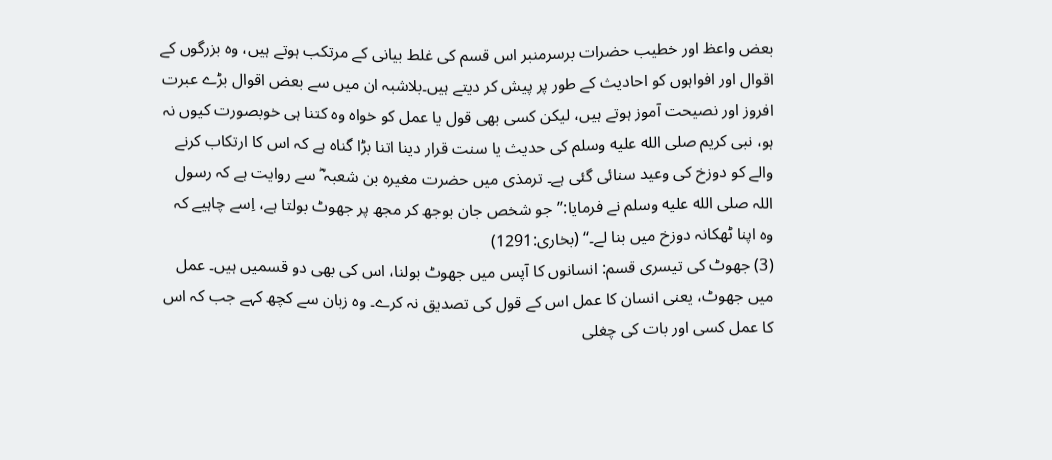بعض واعظ اور خطیب حضرات برسرمنبر اس قسم کی غلط بیانی کے مرتکب ہوتے ہیں، وہ بزرگوں کے اقوال اور افواہوں کو احادیث کے طور پر پیش کر دیتے ہیں۔بلاشبہ ان میں سے بعض اقوال بڑے عبرت افروز اور نصیحت آموز ہوتے ہیں، لیکن کسی بھی قول یا عمل کو خواہ وہ کتنا ہی خوبصورت کیوں نہ ہو، نبی کریم صلى الله عليه وسلم کی حدیث یا سنت قرار دینا اتنا بڑا گناہ ہے کہ اس کا ارتکاب کرنے والے کو دوزخ کی وعید سنائی گئی ہے۔ ترمذی میں حضرت مغیرہ بن شعبہ ؓ سے روایت ہے کہ رسول اللہ صلى الله عليه وسلم نے فرمایا:’’جو شخص جان بوجھ کر مجھ پر جھوٹ بولتا ہے، اِسے چاہیے کہ وہ اپنا ٹھکانہ دوزخ میں بنا لے۔‘‘ (بخاری:1291)
(3) جھوٹ کی تیسری قسم: انسانوں کا آپس میں جھوٹ بولنا، اس کی بھی دو قسمیں ہیں۔ عمل میں جھوٹ، یعنی انسان کا عمل اس کے قول کی تصدیق نہ کرے۔ وہ زبان سے کچھ کہے جب کہ اس کا عمل کسی اور بات کی چغلی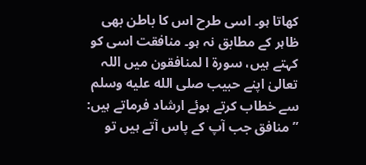کھاتا ہو۔ اسی طرح اس کا باطن بھی ظاہر کے مطابق نہ ہو۔ منافقت اسی کو کہتے ہیں، سورۃ ا لمنافقون میں اللہ تعالیٰ اپنے حبیب صلى الله عليه وسلم سے خطاب کرتے ہوئے ارشاد فرماتے ہیں:
’’منافق جب آپ کے پاس آتے ہیں تو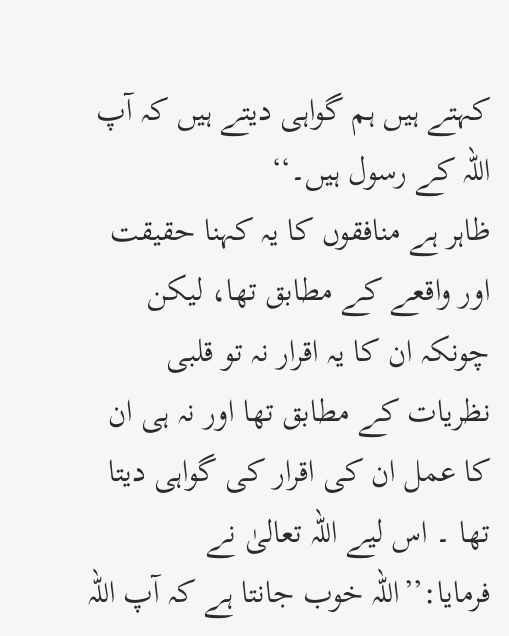کہتے ہیں ہم گواہی دیتے ہیں کہ آپ اللہ کے رسول ہیں۔‘‘
ظاہر ہے منافقوں کا یہ کہنا حقیقت اور واقعے کے مطابق تھا، لیکن چونکہ ان کا یہ اقرار نہ تو قلبی نظریات کے مطابق تھا اور نہ ہی ان کا عمل ان کی اقرار کی گواہی دیتا تھا ۔ اس لیے اللہ تعالیٰ نے فرمایا:’’اللہ خوب جانتا ہے کہ آپ اللہ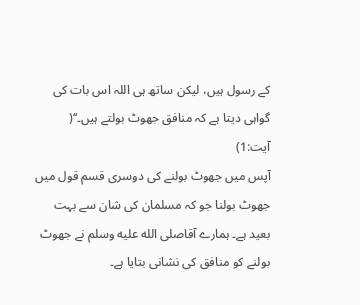کے رسول ہیں، لیکن ساتھ ہی اللہ اس بات کی گواہی دیتا ہے کہ منافق جھوٹ بولتے ہیں۔‘‘( آیت:1)
آپس میں جھوٹ بولنے کی دوسری قسم قول میں جھوٹ بولنا جو کہ مسلمان کی شان سے بہت بعید ہے۔ ہمارے آقاصلى الله عليه وسلم نے جھوٹ بولنے کو منافق کی نشانی بتایا ہے۔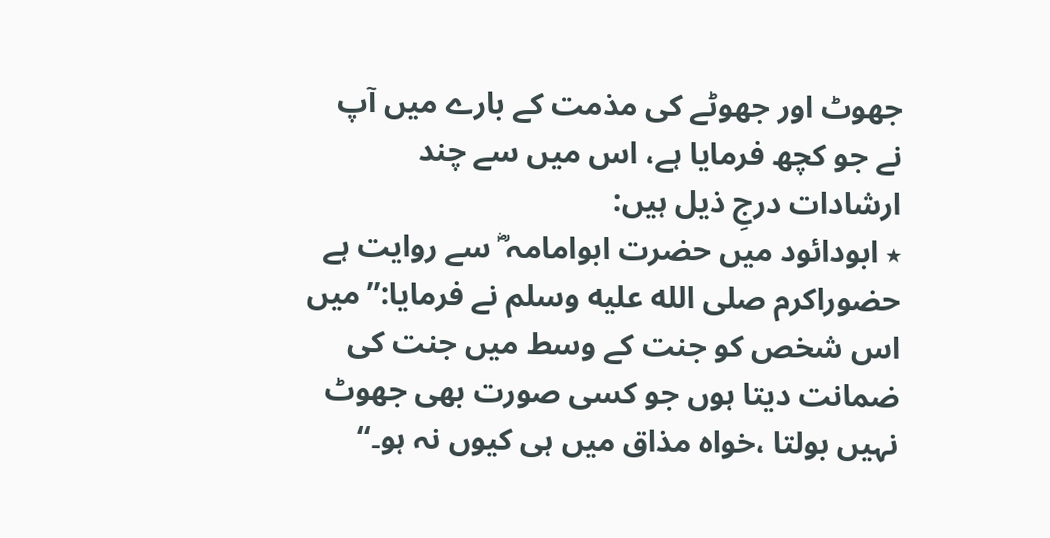جھوٹ اور جھوٹے کی مذمت کے بارے میں آپ نے جو کچھ فرمایا ہے، اس میں سے چند ارشادات درجِ ذیل ہیں:
٭ ابودائود میں حضرت ابوامامہ ؓ سے روایت ہے حضوراکرم صلى الله عليه وسلم نے فرمایا:’’میں اس شخص کو جنت کے وسط میں جنت کی ضمانت دیتا ہوں جو کسی صورت بھی جھوٹ نہیں بولتا ،خواہ مذاق میں ہی کیوں نہ ہو۔‘‘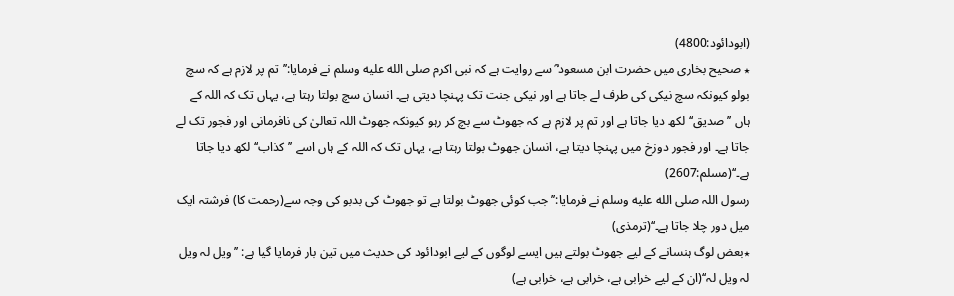(ابودائود:4800)
٭ صحیح بخاری میں حضرت ابن مسعود ؓ سے روایت ہے کہ نبی اکرم صلى الله عليه وسلم نے فرمایا:’’تم پر لازم ہے کہ سچ بولو کیونکہ سچ نیکی کی طرف لے جاتا ہے اور نیکی جنت تک پہنچا دیتی ہے۔ انسان سچ بولتا رہتا ہے، یہاں تک کہ اللہ کے ہاں ’’صدیق‘‘لکھ دیا جاتا ہے اور تم پر لازم ہے کہ جھوٹ سے بچ کر رہو کیونکہ جھوٹ اللہ تعالیٰ کی نافرمانی اور فجور تک لے جاتا ہے۔ اور فجور دوزخ میں پہنچا دیتا ہے، انسان جھوٹ بولتا رہتا ہے، یہاں تک کہ اللہ کے ہاں اسے ’’کذاب‘‘ لکھ دیا جاتا ہے۔‘‘(مسلم:2607)
رسول اللہ صلى الله عليه وسلم نے فرمایا:’’جب کوئی جھوٹ بولتا ہے تو جھوٹ کی بدبو کی وجہ سے(رحمت کا) فرشتہ ایک میل دور چلا جاتا ہے۔‘‘(ترمذی)
٭بعض لوگ ہنسانے کے لیے جھوٹ بولتے ہیں ایسے لوگوں کے لیے ابودائود کی حدیث میں تین بار فرمایا گیا ہے: ’’ویل لہ ویل لہ ویل لہ‘‘(ان کے لیے خرابی ہے، خرابی ہے، خرابی ہے)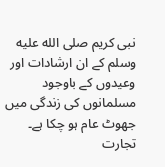نبی کریم صلى الله عليه وسلم کے ان ارشادات اور وعیدوں کے باوجود مسلمانوں کی زندگی میں جھوٹ عام ہو چکا ہے۔ تجارت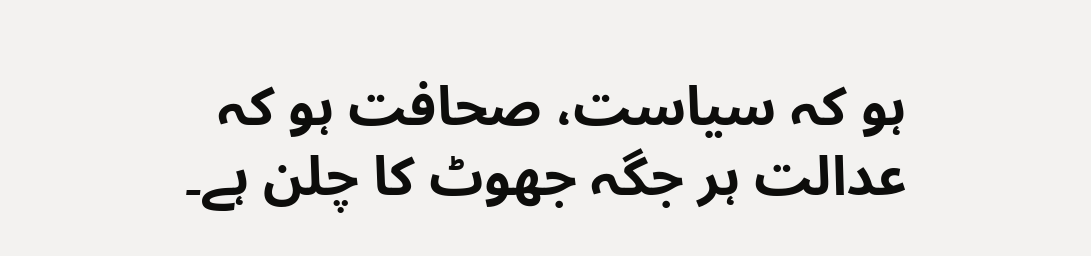ہو کہ سیاست، صحافت ہو کہ عدالت ہر جگہ جھوٹ کا چلن ہے۔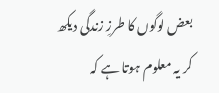بعض لوگوں کا طرزِ زندگی دیکھ کر یہ معلوم ہوتا ہے کہ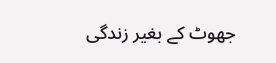جھوٹ کے بغیر زندگی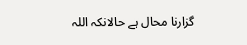گزارنا محال ہے حالانکہ اللہ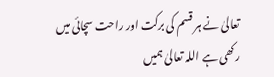تعالیٰ نے ہر قسم کی برکت اور راحت سچائی میں رکھی ہے اللہ تعالیٰ ہمیں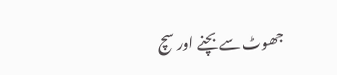جھوٹ سے بچنے اور سچ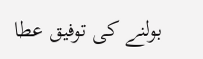بولنے کی توفیق عطا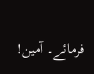فرمائے۔ آمین!